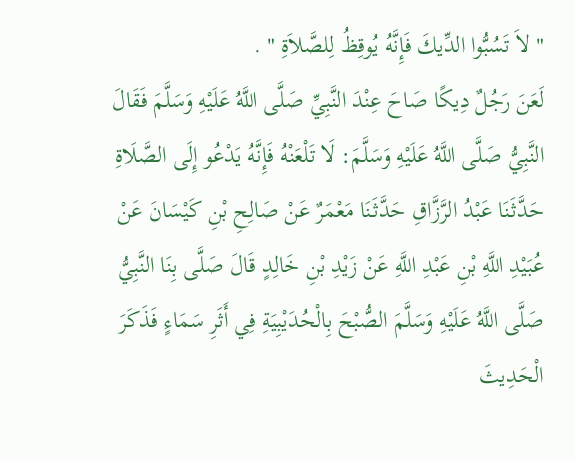" لاَ تَسُبُّوا الدِّيكَ فَإِنَّهُ يُوقِظُ لِلصَّلاَةِ " .
لَعَنَ رَجُلٌ دِيكًا صَاحَ عِنْدَ النَّبِيِّ صَلَّى اللَّهُ عَلَيْهِ وَسَلَّمَ فَقَالَ النَّبِيُّ صَلَّى اللَّهُ عَلَيْهِ وَسَلَّمَ: لَا تَلْعَنْهُ فَإِنَّهُ يَدْعُو إِلَى الصَّلَاةِ حَدَّثَنَا عَبْدُ الرَّزَّاقِ حَدَّثَنَا مَعْمَرٌ عَنْ صَالِحِ بْنِ كَيْسَانَ عَنْ عُبَيْدِ اللَّهِ بْنِ عَبْدِ اللَّهِ عَنْ زَيْدِ بْنِ خَالِدٍ قَالَ صَلَّى بِنَا النَّبِيُّ صَلَّى اللَّهُ عَلَيْهِ وَسَلَّمَ الصُّبْحَ بِالْحُدَيْبِيَةِ فِي أَثَرِ سَمَاءٍ فَذَكَرَ الْحَدِيثَ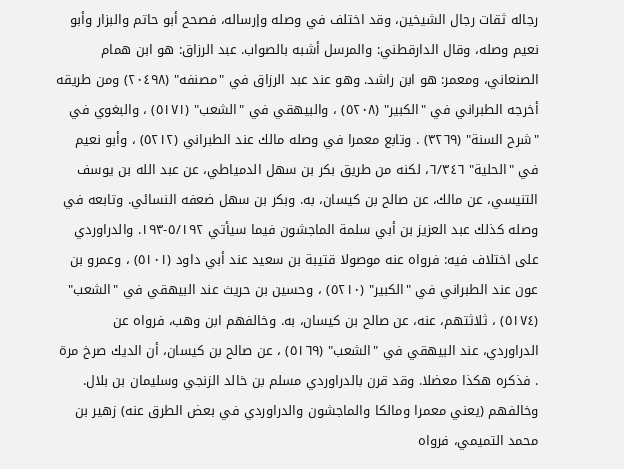رجاله ثقات رجال الشيخين، وقد اختلف في وصله وإرساله، فصحح أبو حاتم والبزار وأبو نعيم وصله، وقال الدارقطني: والمرسل أشبه بالصواب. عبد الرزاق: هو ابن همام الصنعاني، ومعمر: هو ابن راشد. وهو عند عبد الرزاق في "مصنفه" (٢٠٤٩٨) ومن طريقه أخرجه الطبراني في "الكبير" (٥٢٠٨) ، والبيهقي في "الشعب" (٥١٧١) ، والبغوي في "شرح السنة" (٣٢٦٩) . وتابع معمرا في وصله مالك عند الطبراني (٥٢١٢) ، وأبو نعيم في "الحلية" ٦/٣٤٦، لكنه من طريق بكر بن سهل الدمياطي، عن عبد الله بن يوسف التنيسي، عن مالك، عن صالح بن كيسان، به. وبكر بن سهل ضعفه النسائي. وتابعه في وصله كذلك عبد العزيز بن أبي سلمة الماجشون فيما سيأتي ٥/١٩٢-١٩٣. والدراوردي على اختلاف فيه: فرواه عنه موصولا قتيبة بن سعيد عند أبي داود (٥١٠١) ، وعمرو بن عون عند الطبراني في "الكبير" (٥٢١٠) ، وحسين بن حريث عند البيهقي في "الشعب" (٥١٧٤) ، ثلاثتهم، عنه، عن صالح بن كيسان، به. وخالفهم ابن وهب، فرواه عن الدراوردي، عند البيهقي في "الشعب" (٥١٦٩) ، عن صالح بن كيسان، أن الديك صرخ مرة . فذكره هكذا معضلا. وقد قرن بالدراوردي مسلم بن خالد الزنجي وسليمان بن بلال. وخالفهم (يعني معمرا ومالكا والماجشون والدراوردي في بعض الطرق عنه) زهير بن محمد التميمي، فرواه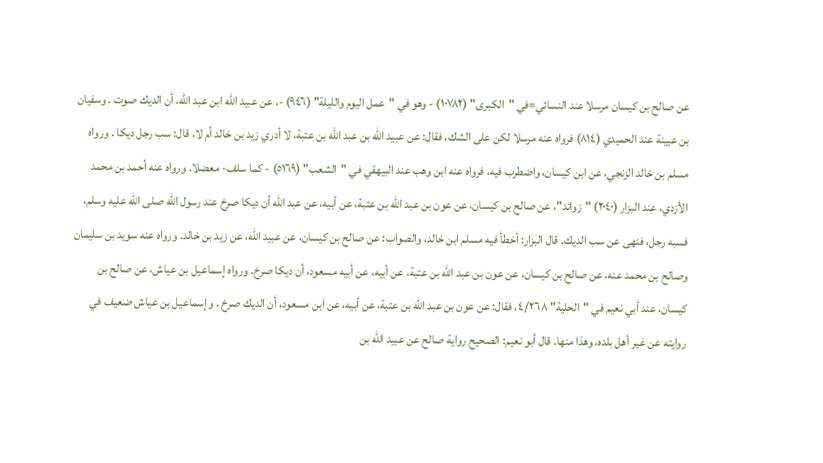عن صالح بن كيسان مرسلا عند النسائي=في "الكبرى" (١٠٧٨٢) - وهو في "عمل اليوم والليلة" (٩٤٦) -، عن عبيد الله ابن عبد الله، أن الديك صوت . وسفيان بن عيينة عند الحميدي (٨١٤) فرواه عنه مرسلا لكن على الشك، فقال: عن عبيد الله بن عبد الله بن عتبة، لا أدري زيد بن خالد أم لا، قال: سب رجل ديكا . ورواه مسلم بن خالد الزنجي، عن ابن كيسان، واضطرب فيه، فرواه عنه ابن وهب عند البيهقي في "الشعب" (٥١٦٩) - كما سلف- معضلا. ورواه عنه أحمد بن محمد الأزدي، عند البزار (٢٠٤٠) "زوائد"، عن صالح بن كيسان، عن عون بن عبد الله بن عتبة، عن أبيه، عن عبد الله أن ديكا صرخ عند رسول الله صلى الله عليه وسلم، فسبه رجل، فنهى عن سب الديك. قال البزار: أخطأ فيه مسلم ابن خالد، والصواب: عن صالح بن كيسان، عن عبيد الله، عن زيد بن خالد. ورواه عنه سويد بن سليمان وصالح بن محمد عنه، عن صالح بن كيسان، عن عون بن عبد الله بن عتبة، عن أبيه، عن أبيه مسعود، أن ديكا صرخ. ورواه إسماعيل بن عياش، عن صالح بن كيسان، عند أبي نعيم في "الحلية" ٤/٢٦٨، فقال: عن عون بن عبد الله بن عتبة، عن أبيه، عن ابن مسعود، أن الديك صرخ . وإسماعيل بن عياش ضعيف في روايته عن غير أهل بلده، وهذا منها. قال أبو نعيم: الصحيح رواية صالح عن عبيد الله بن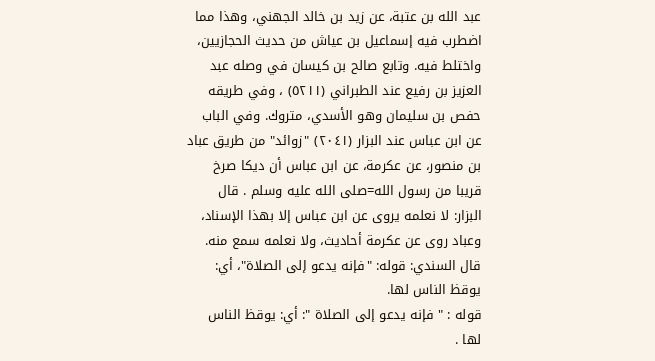عبد الله بن عتبة، عن زيد بن خالد الجهني، وهذا مما اضطرب فيه إسماعيل بن عياش من حديث الحجازيين، واختلط فيه. وتابع صالح بن كيسان في وصله عبد العزيز بن رفيع عند الطبراني (٥٢١١) ، وفي طريقه حفص بن سليمان وهو الأسدي، متروك. وفي الباب عن ابن عباس عند البزار (٢٠٤١) "زوائد" من طريق عباد بن منصور، عن عكرمة، عن ابن عباس أن ديكا صرخ قريبا من رسول الله=صلى الله عليه وسلم . قال البزار: لا نعلمه يروى عن ابن عباس إلا بهذا الإسناد، وعباد روى عن عكرمة أحاديث، ولا نعلمه سمع منه. قال السندي: قوله: "فإنه يدعو إلى الصلاة"، أي: يوقظ الناس لها.
قوله : " فإنه يدعو إلى الصلاة ": أي: يوقظ الناس لها .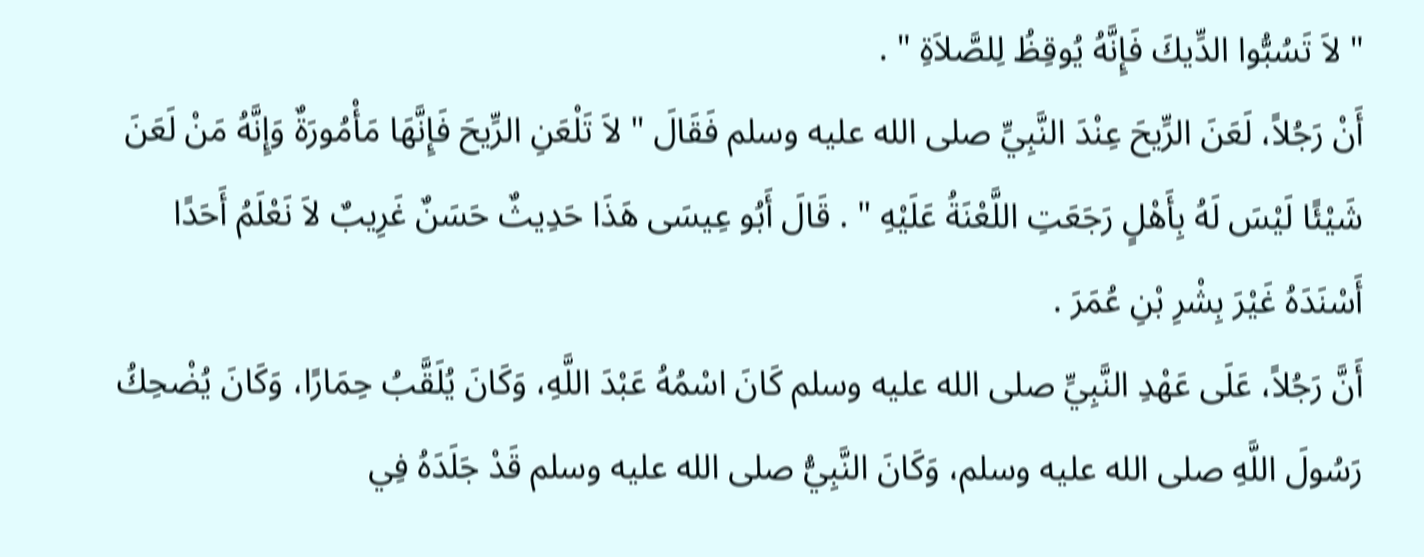" لاَ تَسُبُّوا الدِّيكَ فَإِنَّهُ يُوقِظُ لِلصَّلاَةِ " .
أَنْ رَجُلاً، لَعَنَ الرِّيحَ عِنْدَ النَّبِيِّ صلى الله عليه وسلم فَقَالَ " لاَ تَلْعَنِ الرِّيحَ فَإِنَّهَا مَأْمُورَةٌ وَإِنَّهُ مَنْ لَعَنَ شَيْئًا لَيْسَ لَهُ بِأَهْلٍ رَجَعَتِ اللَّعْنَةُ عَلَيْهِ " . قَالَ أَبُو عِيسَى هَذَا حَدِيثٌ حَسَنٌ غَرِيبٌ لاَ نَعْلَمُ أَحَدًا أَسْنَدَهُ غَيْرَ بِشْرِ بْنِ عُمَرَ .
أَنَّ رَجُلاً، عَلَى عَهْدِ النَّبِيِّ صلى الله عليه وسلم كَانَ اسْمُهُ عَبْدَ اللَّهِ، وَكَانَ يُلَقَّبُ حِمَارًا، وَكَانَ يُضْحِكُ رَسُولَ اللَّهِ صلى الله عليه وسلم، وَكَانَ النَّبِيُّ صلى الله عليه وسلم قَدْ جَلَدَهُ فِي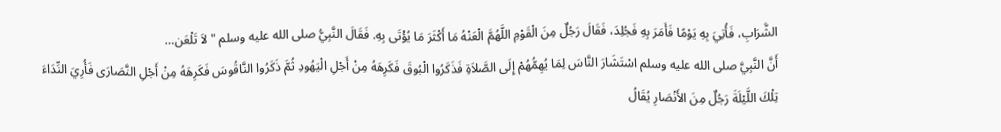الشَّرَابِ، فَأُتِيَ بِهِ يَوْمًا فَأَمَرَ بِهِ فَجُلِدَ، فَقَالَ رَجُلٌ مِنَ الْقَوْمِ اللَّهُمَّ الْعَنْهُ مَا أَكْثَرَ مَا يُؤْتَى بِهِ. فَقَالَ النَّبِيُّ صلى الله عليه وسلم " لاَ تَلْعَن…
أَنَّ النَّبِيَّ صلى الله عليه وسلم اسْتَشَارَ النَّاسَ لِمَا يُهِمُّهُمْ إِلَى الصَّلاَةِ فَذَكَرُوا الْبُوقَ فَكَرِهَهُ مِنْ أَجْلِ الْيَهُودِ ثُمَّ ذَكَرُوا النَّاقُوسَ فَكَرِهَهُ مِنْ أَجْلِ النَّصَارَى فَأُرِيَ النِّدَاءَ تِلْكَ اللَّيْلَةَ رَجُلٌ مِنَ الأَنْصَارِ يُقَالُ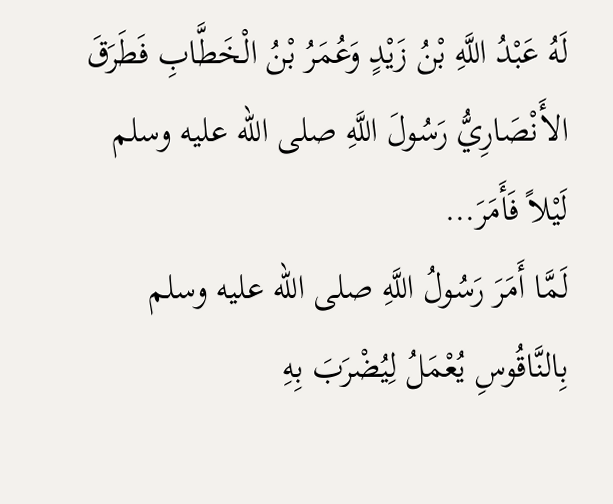لَهُ عَبْدُ اللَّهِ بْنُ زَيْدٍ وَعُمَرُ بْنُ الْخَطَّابِ فَطَرَقَ الأَنْصَارِيُّ رَسُولَ اللَّهِ صلى الله عليه وسلم لَيْلاً فَأَمَرَ…
لَمَّا أَمَرَ رَسُولُ اللَّهِ صلى الله عليه وسلم بِالنَّاقُوسِ يُعْمَلُ لِيُضْرَبَ بِهِ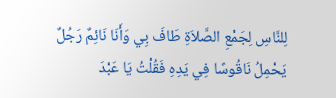لِلنَّاسِ لِجَمْعِ الصَّلاَةِ طَافَ بِي وَأَنَا نَائِمٌ رَجُلٌ يَحْمِلُ نَاقُوسًا فِي يَدِهِ فَقُلْتُ يَا عَبْدَ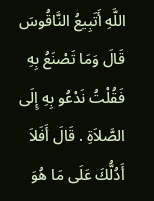اللَّهِ أَتَبِيعُ النَّاقُوسَ قَالَ وَمَا تَصْنَعُ بِهِ فَقُلْتُ نَدْعُو بِهِ إِلَى الصَّلاَةِ . قَالَ أَفَلاَ أَدُلُّكَ عَلَى مَا هُوَ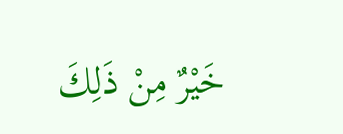خَيْرٌ مِنْ ذَلِكَ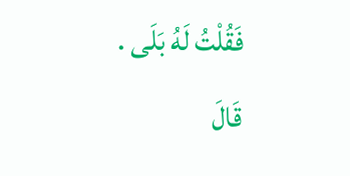فَقُلْتُ لَهُ بَلَى . قَالَ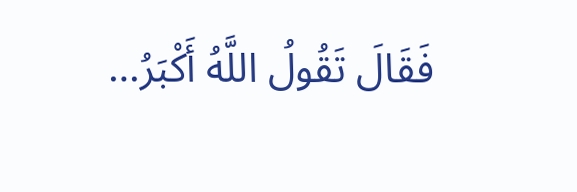فَقَالَ تَقُولُ اللَّهُ أَكْبَرُ…